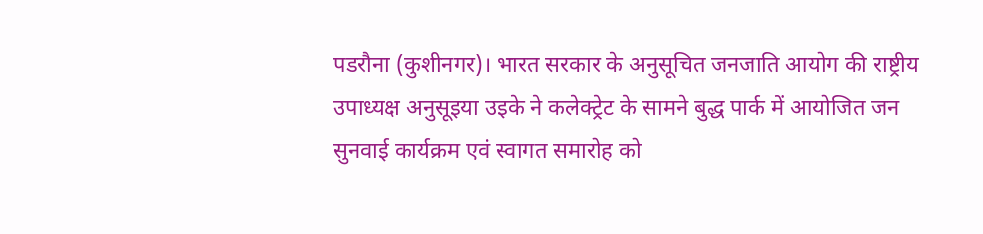पडरौना (कुशीनगर)। भारत सरकार के अनुसूचित जनजाति आयोग की राष्ट्रीय उपाध्यक्ष अनुसूइया उइके ने कलेक्ट्रेट के सामने बुद्ध पार्क में आयोजित जन सुनवाई कार्यक्रम एवं स्वागत समारोह को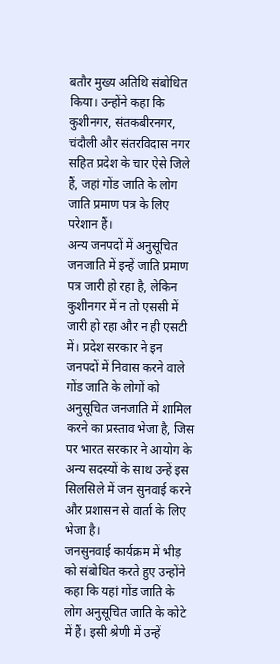बतौर मुख्य अतिथि संबोधित किया। उन्होंने कहा कि कुशीनगर, संतकबीरनगर, चंदौली और संतरविदास नगर सहित प्रदेश के चार ऐसे जिले हैं, जहां गोंड जाति के लोग जाति प्रमाण पत्र के लिए परेशान हैं।
अन्य जनपदों में अनुसूचित जनजाति में इन्हें जाति प्रमाण पत्र जारी हो रहा है, लेकिन कुशीनगर में न तो एससी में जारी हो रहा और न ही एसटी में। प्रदेश सरकार ने इन जनपदों में निवास करने वाले गोंड जाति के लोगों को अनुसूचित जनजाति में शामिल करने का प्रस्ताव भेजा है, जिस पर भारत सरकार ने आयोग के अन्य सदस्यों के साथ उन्हें इस सिलसिले में जन सुनवाई करने और प्रशासन से वार्ता के लिए भेजा है।
जनसुनवाई कार्यक्रम में भीड़ को संबोधित करते हुए उन्होंने कहा कि यहां गोंड जाति के लोग अनुसूचित जाति के कोटे में हैं। इसी श्रेणी में उन्हें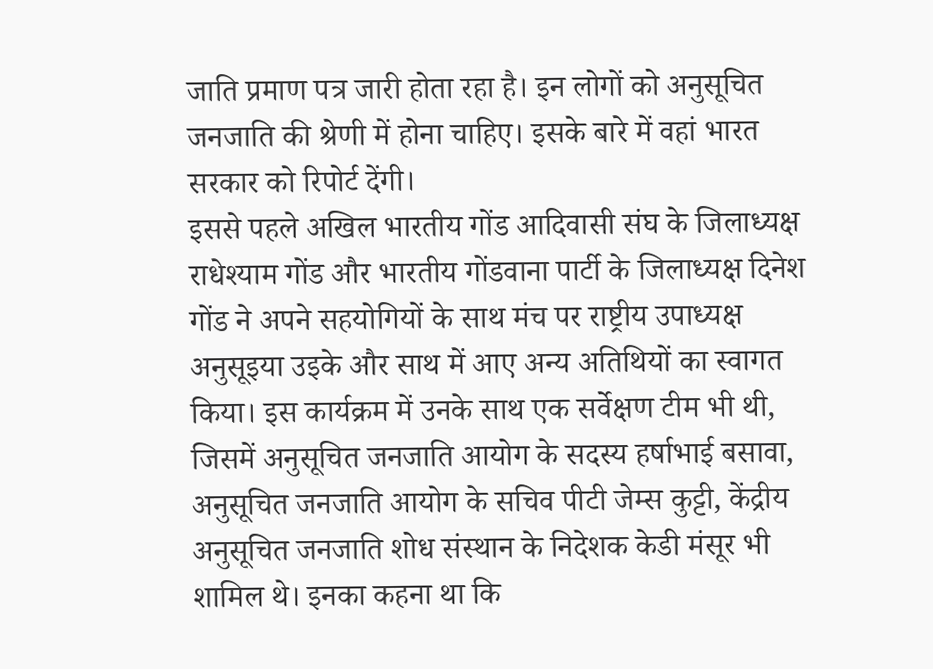जाति प्रमाण पत्र जारी होता रहा है। इन लोगों को अनुसूचित जनजाति की श्रेणी में होना चाहिए। इसके बारे में वहां भारत सरकार को रिपोर्ट देंगी।
इससे पहले अखिल भारतीय गोंड आदिवासी संघ के जिलाध्यक्ष राधेश्याम गोंड और भारतीय गोंडवाना पार्टी के जिलाध्यक्ष दिनेश गोंड ने अपने सहयोगियों के साथ मंच पर राष्ट्रीय उपाध्यक्ष अनुसूइया उइके और साथ में आए अन्य अतिथियों का स्वागत किया। इस कार्यक्रम में उनके साथ एक सर्वेक्षण टीम भी थी, जिसमें अनुसूचित जनजाति आयोग के सदस्य हर्षाभाई बसावा, अनुसूचित जनजाति आयोग के सचिव पीटी जेम्स कुट्टी, केंद्रीय अनुसूचित जनजाति शोध संस्थान के निदेशक केडी मंसूर भी शामिल थे। इनका कहना था कि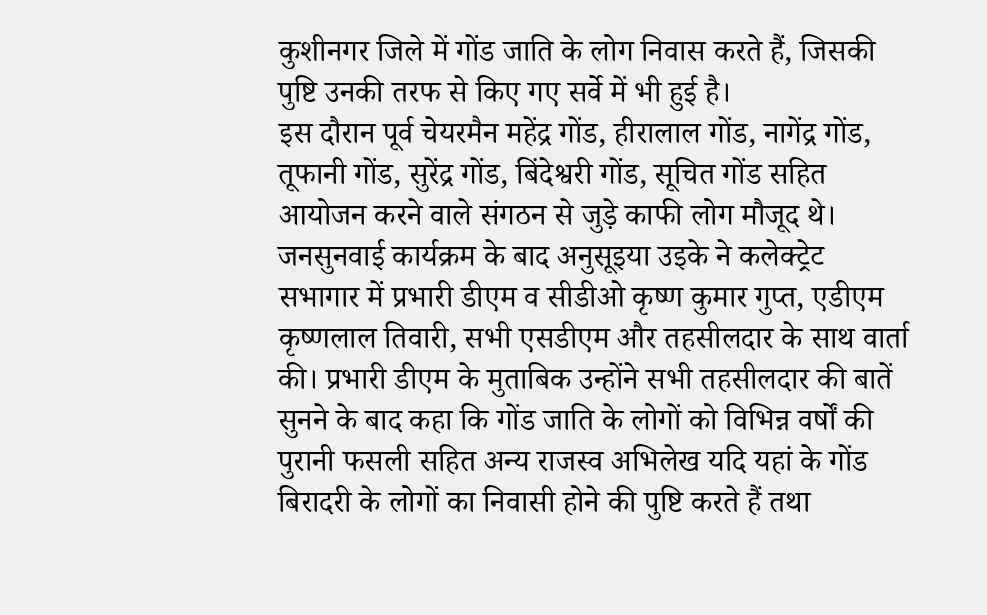कुशीनगर जिले में गोंड जाति के लोग निवास करते हैं, जिसकी पुष्टि उनकी तरफ से किए गए सर्वे में भी हुई है।
इस दौरान पूर्व चेयरमैन महेंद्र गोंड, हीरालाल गोंड, नागेंद्र गोंड, तूफानी गोंड, सुरेंद्र गोंड, बिंदेश्वरी गोंड, सूचित गोंड सहित आयोजन करने वाले संगठन से जुड़े काफी लोग मौजूद थे।
जनसुनवाई कार्यक्रम के बाद अनुसूइया उइके ने कलेक्ट्रेट सभागार में प्रभारी डीएम व सीडीओ कृष्ण कुमार गुप्त, एडीएम कृष्णलाल तिवारी, सभी एसडीएम और तहसीलदार के साथ वार्ता की। प्रभारी डीएम के मुताबिक उन्होंने सभी तहसीलदार की बातें सुनने के बाद कहा कि गोंड जाति के लोगों को विभिन्न वर्षों की पुरानी फसली सहित अन्य राजस्व अभिलेख यदि यहां के गोंड बिरादरी के लोगों का निवासी होने की पुष्टि करते हैं तथा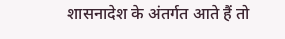शासनादेश के अंतर्गत आते हैं तो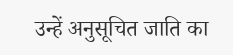उन्हें अनुसूचित जाति का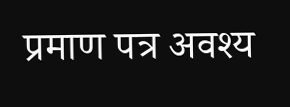प्रमाण पत्र अवश्य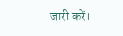जारी करें।